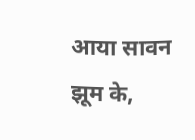आया सावन झूम के,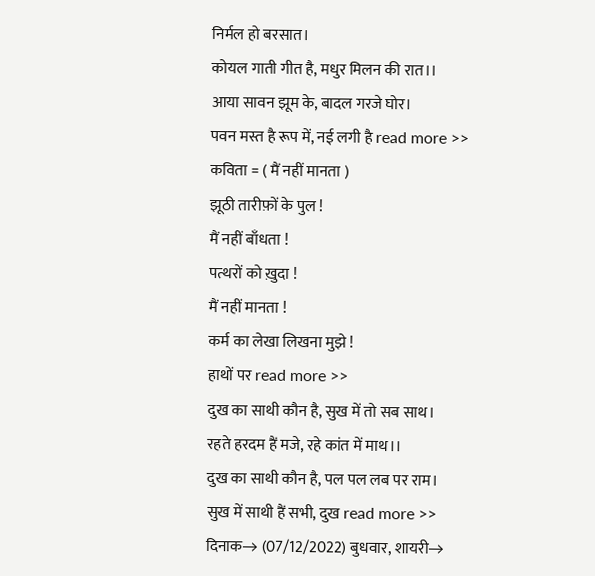निर्मल हो बरसात।
कोयल गाती गीत है, मधुर मिलन की रात।।
आया सावन झूम के, बादल गरजे घोर।
पवन मस्त है रूप में, नई लगी है read more >>
कविता = ( मैं नहीं मानता )
झूठी तारीफ़ों के पुल !
मैं नहीं बाँधता !
पत्थरों को ख़ुदा !
मैं नहीं मानता !
कर्म का लेखा लिखना मुझे !
हाथों पर read more >>
दुख का साथी कौन है, सुख में तो सब साथ।
रहते हरदम हैं मजे, रहे कांत में माथ।।
दुख का साथी कौन है, पल पल लब पर राम।
सुख में साथी हैं सभी, दुख read more >>
दिनाक→ (07/12/2022) बुधवार, शायरी→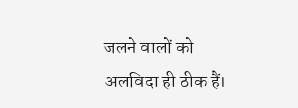जलने वालों को अलविदा ही ठीक हैं।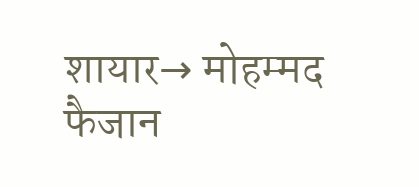शायार→ मोहम्मद फैजान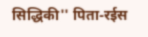सिद्धिकी'' पिता-रईस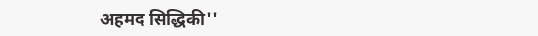अहमद सिद्धिकी''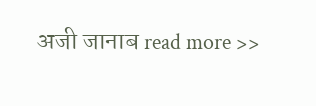अजी जानाब read more >>